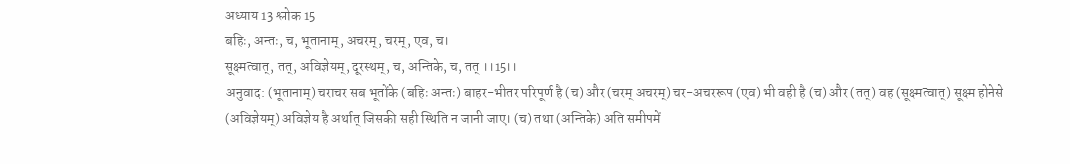अध्याय 13 श्लोक 15
बहिः, अन्तः, च, भूतानाम्, अचरम्, चरम्, एव, च।
सूक्ष्मत्वात्, तत्, अविज्ञेयम्, दूरस्थम्, च, अन्तिके, च, तत् ।।15।।
अनुवाद: (भूतानाम्) चराचर सब भूतोंके (बहिः अन्तः) बाहर-भीतर परिपूर्ण है (च) और (चरम् अचरम्) चर-अचररूप (एव) भी वही है (च) और (तत्) वह (सूक्ष्मत्वात्) सूक्ष्म होनेसे (अविज्ञेयम्) अविज्ञेय है अर्थात् जिसकी सही स्थिति न जानी जाए। (च) तथा (अन्तिके) अति समीपमें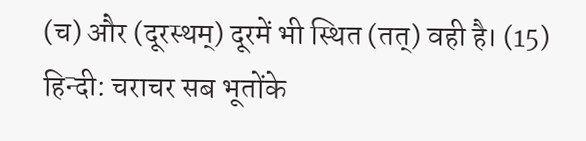(च) और (दूरस्थम्) दूरमें भी स्थित (तत्) वही है। (15)
हिन्दी: चराचर सब भूतोंके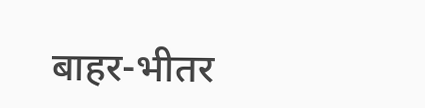बाहर-भीतर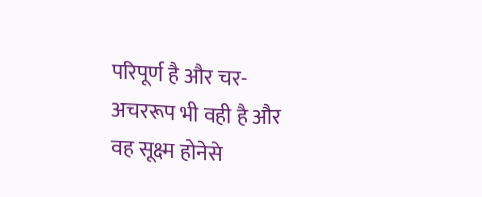परिपूर्ण है और चर-अचररूप भी वही है और वह सूक्ष्म होनेसे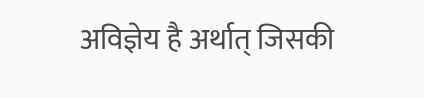अविज्ञेय है अर्थात् जिसकी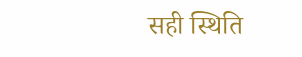सही स्थिति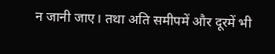न जानी जाए। तथा अति समीपमें और दूरमें भी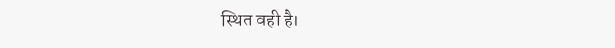स्थित वही है।